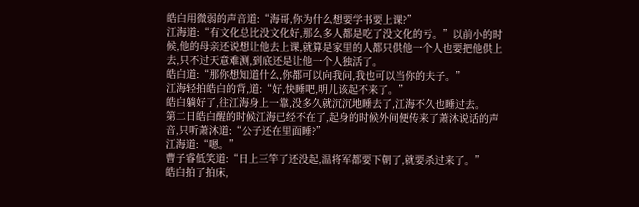皓白用微弱的声音道:“海哥,你为什么想要学书要上课?”
江海道:“有文化总比没文化好,那么多人都是吃了没文化的亏。”以前小的时候,他的母亲还说想让他去上课,就算是家里的人都只供他一个人也要把他供上去,只不过天意难测,到底还是让他一个人独活了。
皓白道:“那你想知道什么,你都可以向我问,我也可以当你的夫子。”
江海轻拍皓白的背,道:“好,快睡吧,明儿该起不来了。”
皓白躺好了,往江海身上一靠,没多久就沉沉地睡去了,江海不久也睡过去。
第二日皓白醒的时候江海已经不在了,起身的时候外间便传来了萧沐说话的声音,只听萧沐道:“公子还在里面睡?”
江海道:“嗯。”
曹子睿低笑道:“日上三竿了还没起,温将军都要下朝了,就要杀过来了。”
皓白拍了拍床,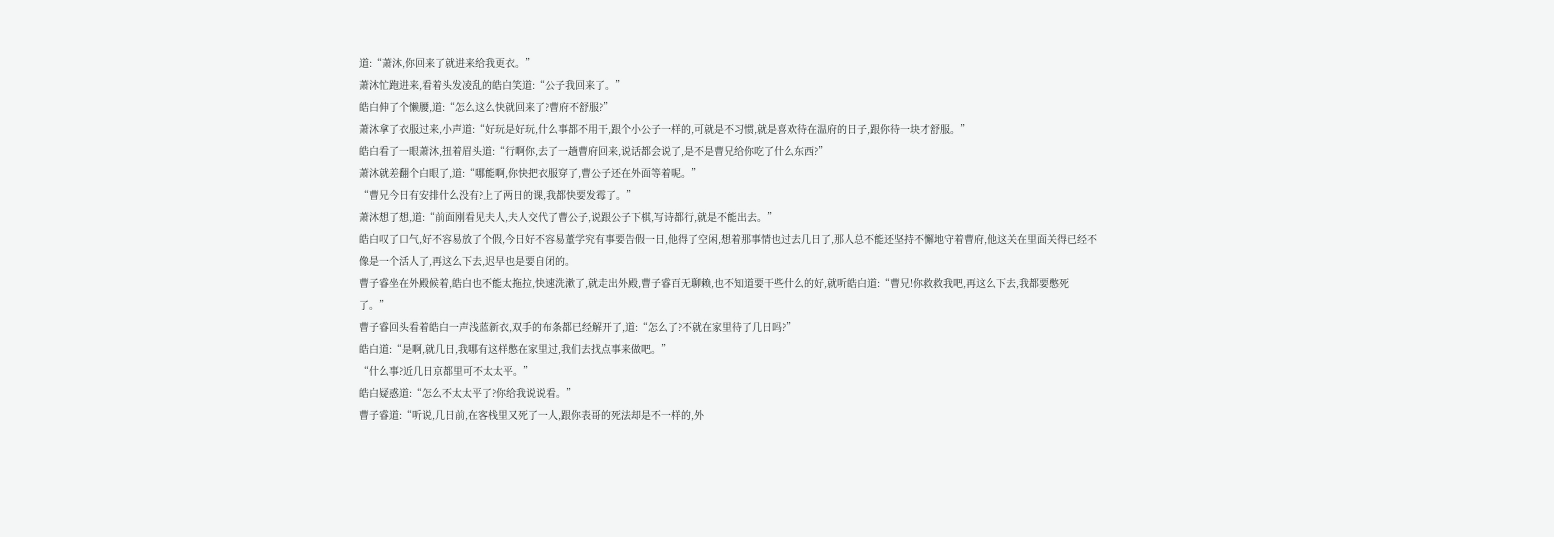道:“萧沐,你回来了就进来给我更衣。”
萧沐忙跑进来,看着头发凌乱的皓白笑道:“公子我回来了。”
皓白伸了个懒腰,道:“怎么这么快就回来了?曹府不舒服?”
萧沐拿了衣服过来,小声道:“好玩是好玩,什么事都不用干,跟个小公子一样的,可就是不习惯,就是喜欢待在温府的日子,跟你待一块才舒服。”
皓白看了一眼萧沐,扭着眉头道:“行啊你,去了一趟曹府回来,说话都会说了,是不是曹兄给你吃了什么东西?”
萧沐就差翻个白眼了,道:“哪能啊,你快把衣服穿了,曹公子还在外面等着呢。”
“曹兄今日有安排什么没有?上了两日的课,我都快要发霉了。”
萧沐想了想,道:“前面刚看见夫人,夫人交代了曹公子,说跟公子下棋,写诗都行,就是不能出去。”
皓白叹了口气,好不容易放了个假,今日好不容易董学究有事要告假一日,他得了空闲,想着那事情也过去几日了,那人总不能还坚持不懈地守着曹府,他这关在里面关得已经不像是一个活人了,再这么下去,迟早也是要自闭的。
曹子睿坐在外殿候着,皓白也不能太拖拉,快速洗漱了,就走出外殿,曹子睿百无聊赖,也不知道要干些什么的好,就听皓白道:“曹兄!你救救我吧,再这么下去,我都要憋死了。”
曹子睿回头看着皓白一声浅蓝新衣,双手的布条都已经解开了,道:“怎么了?不就在家里待了几日吗?”
皓白道:“是啊,就几日,我哪有这样憋在家里过,我们去找点事来做吧。”
“什么事?近几日京都里可不太太平。”
皓白疑惑道:“怎么不太太平了?你给我说说看。”
曹子睿道:“听说,几日前,在客栈里又死了一人,跟你表哥的死法却是不一样的,外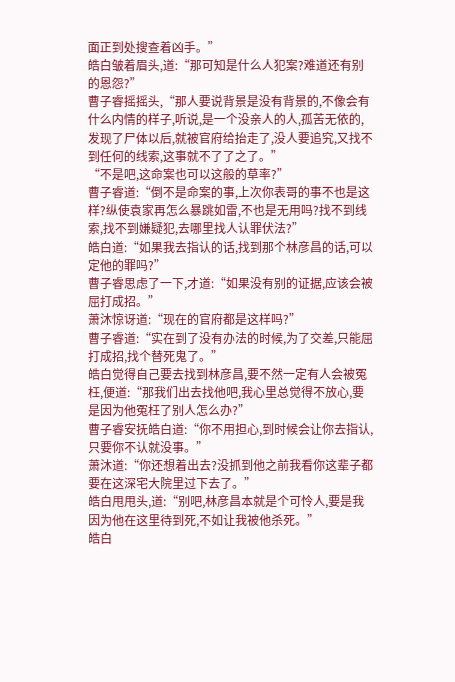面正到处搜查着凶手。”
皓白皱着眉头,道:“那可知是什么人犯案?难道还有别的恩怨?”
曹子睿摇摇头,“那人要说背景是没有背景的,不像会有什么内情的样子,听说,是一个没亲人的人,孤苦无依的,发现了尸体以后,就被官府给抬走了,没人要追究,又找不到任何的线索,这事就不了了之了。”
“不是吧,这命案也可以这般的草率?”
曹子睿道:“倒不是命案的事,上次你表哥的事不也是这样?纵使袁家再怎么暴跳如雷,不也是无用吗?找不到线索,找不到嫌疑犯,去哪里找人认罪伏法?”
皓白道:“如果我去指认的话,找到那个林彦昌的话,可以定他的罪吗?”
曹子睿思虑了一下,才道:“如果没有别的证据,应该会被屈打成招。”
萧沐惊讶道:“现在的官府都是这样吗?”
曹子睿道:“实在到了没有办法的时候,为了交差,只能屈打成招,找个替死鬼了。”
皓白觉得自己要去找到林彦昌,要不然一定有人会被冤枉,便道:“那我们出去找他吧,我心里总觉得不放心,要是因为他冤枉了别人怎么办?”
曹子睿安抚皓白道:“你不用担心,到时候会让你去指认,只要你不认就没事。”
萧沐道:“你还想着出去?没抓到他之前我看你这辈子都要在这深宅大院里过下去了。”
皓白甩甩头,道:“别吧,林彦昌本就是个可怜人,要是我因为他在这里待到死,不如让我被他杀死。”
皓白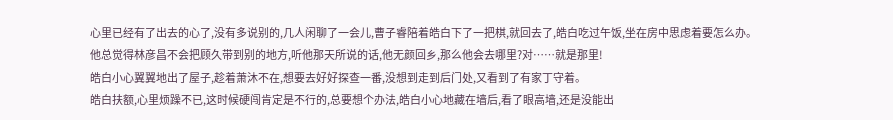心里已经有了出去的心了,没有多说别的,几人闲聊了一会儿,曹子睿陪着皓白下了一把棋,就回去了,皓白吃过午饭,坐在房中思虑着要怎么办。
他总觉得林彦昌不会把顾久带到别的地方,听他那天所说的话,他无颜回乡,那么他会去哪里?对……就是那里!
皓白小心翼翼地出了屋子,趁着萧沐不在,想要去好好探查一番,没想到走到后门处,又看到了有家丁守着。
皓白扶额,心里烦躁不已,这时候硬闯肯定是不行的,总要想个办法,皓白小心地藏在墙后,看了眼高墙,还是没能出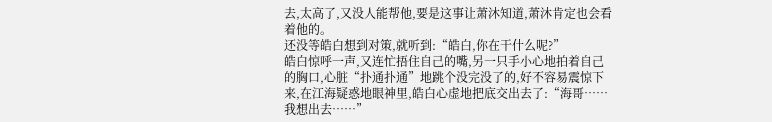去,太高了,又没人能帮他,要是这事让萧沐知道,萧沐肯定也会看着他的。
还没等皓白想到对策,就听到:“皓白,你在干什么呢?”
皓白惊呼一声,又连忙捂住自己的嘴,另一只手小心地拍着自己的胸口,心脏“扑通扑通”地跳个没完没了的,好不容易震惊下来,在江海疑惑地眼神里,皓白心虚地把底交出去了:“海哥……我想出去……”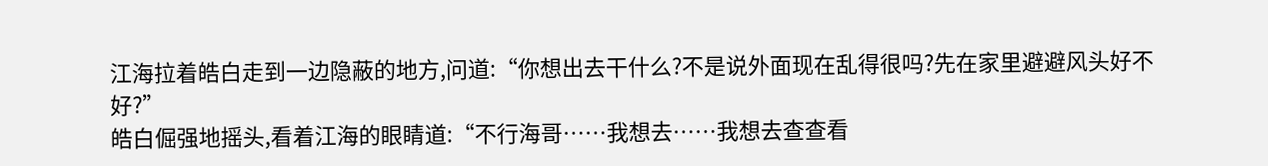江海拉着皓白走到一边隐蔽的地方,问道:“你想出去干什么?不是说外面现在乱得很吗?先在家里避避风头好不好?”
皓白倔强地摇头,看着江海的眼睛道:“不行海哥……我想去……我想去查查看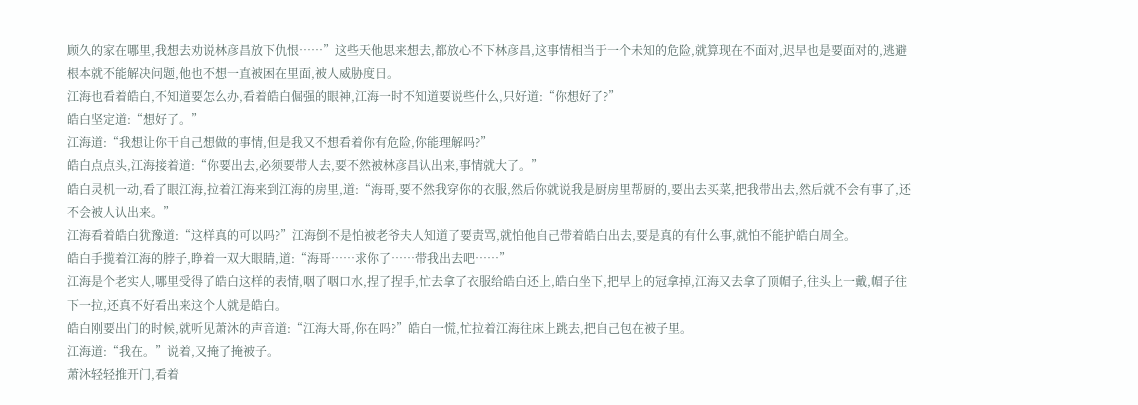顾久的家在哪里,我想去劝说林彦昌放下仇恨……”这些天他思来想去,都放心不下林彦昌,这事情相当于一个未知的危险,就算现在不面对,迟早也是要面对的,逃避根本就不能解决问题,他也不想一直被困在里面,被人威胁度日。
江海也看着皓白,不知道要怎么办,看着皓白倔强的眼神,江海一时不知道要说些什么,只好道:“你想好了?”
皓白坚定道:“想好了。”
江海道:“我想让你干自己想做的事情,但是我又不想看着你有危险,你能理解吗?”
皓白点点头,江海接着道:“你要出去,必须要带人去,要不然被林彦昌认出来,事情就大了。”
皓白灵机一动,看了眼江海,拉着江海来到江海的房里,道:“海哥,要不然我穿你的衣服,然后你就说我是厨房里帮厨的,要出去买菜,把我带出去,然后就不会有事了,还不会被人认出来。”
江海看着皓白犹豫道:“这样真的可以吗?”江海倒不是怕被老爷夫人知道了要责骂,就怕他自己带着皓白出去,要是真的有什么事,就怕不能护皓白周全。
皓白手揽着江海的脖子,睁着一双大眼睛,道:“海哥……求你了……带我出去吧……”
江海是个老实人,哪里受得了皓白这样的表情,咽了咽口水,捏了捏手,忙去拿了衣服给皓白还上,皓白坐下,把早上的冠拿掉,江海又去拿了顶帽子,往头上一戴,帽子往下一拉,还真不好看出来这个人就是皓白。
皓白刚要出门的时候,就听见萧沐的声音道:“江海大哥,你在吗?”皓白一慌,忙拉着江海往床上跳去,把自己包在被子里。
江海道:“我在。”说着,又掩了掩被子。
萧沐轻轻推开门,看着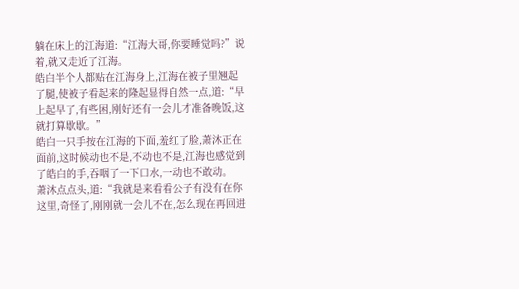躺在床上的江海道:“江海大哥,你要睡觉吗?”说着,就又走近了江海。
皓白半个人都贴在江海身上,江海在被子里翘起了腿,使被子看起来的隆起显得自然一点,道:“早上起早了,有些困,刚好还有一会儿才准备晚饭,这就打算歇歇。”
皓白一只手按在江海的下面,羞红了脸,萧沐正在面前,这时候动也不是,不动也不是,江海也感觉到了皓白的手,吞咽了一下口水,一动也不敢动。
萧沐点点头,道:“我就是来看看公子有没有在你这里,奇怪了,刚刚就一会儿不在,怎么现在再回进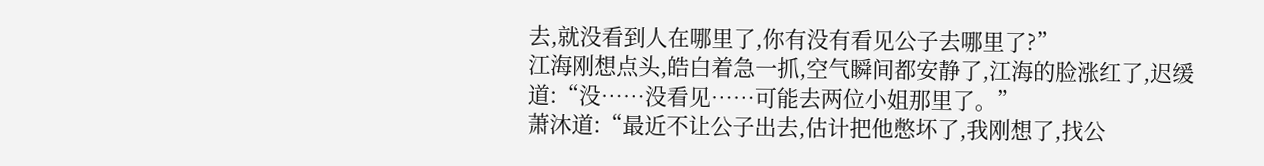去,就没看到人在哪里了,你有没有看见公子去哪里了?”
江海刚想点头,皓白着急一抓,空气瞬间都安静了,江海的脸涨红了,迟缓道:“没……没看见……可能去两位小姐那里了。”
萧沐道:“最近不让公子出去,估计把他憋坏了,我刚想了,找公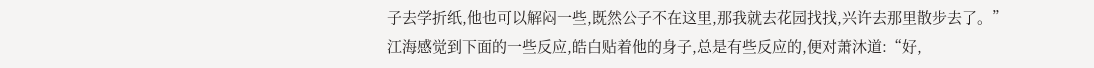子去学折纸,他也可以解闷一些,既然公子不在这里,那我就去花园找找,兴许去那里散步去了。”
江海感觉到下面的一些反应,皓白贴着他的身子,总是有些反应的,便对萧沐道:“好,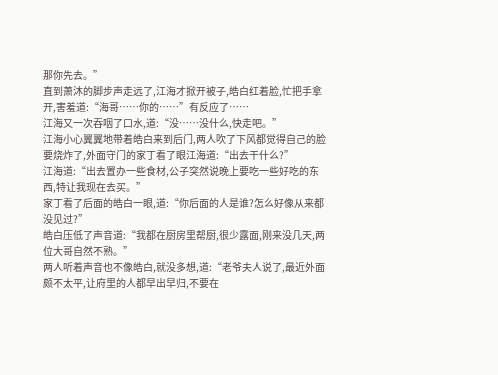那你先去。”
直到萧沐的脚步声走远了,江海才掀开被子,皓白红着脸,忙把手拿开,害羞道:“海哥……你的……”有反应了……
江海又一次吞咽了口水,道:“没……没什么,快走吧。”
江海小心翼翼地带着皓白来到后门,两人吹了下风都觉得自己的脸要烧炸了,外面守门的家丁看了眼江海道:“出去干什么?”
江海道:“出去置办一些食材,公子突然说晚上要吃一些好吃的东西,特让我现在去买。”
家丁看了后面的皓白一眼,道:“你后面的人是谁?怎么好像从来都没见过?”
皓白压低了声音道:“我都在厨房里帮厨,很少露面,刚来没几天,两位大哥自然不熟。”
两人听着声音也不像皓白,就没多想,道:“老爷夫人说了,最近外面颇不太平,让府里的人都早出早归,不要在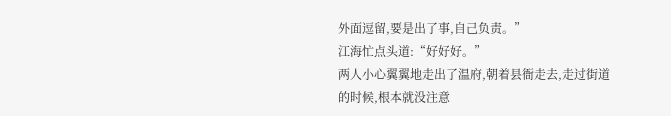外面逗留,要是出了事,自己负责。”
江海忙点头道:“好好好。”
两人小心翼翼地走出了温府,朝着县衙走去,走过街道的时候,根本就没注意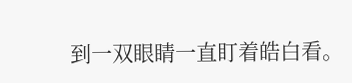到一双眼睛一直盯着皓白看。